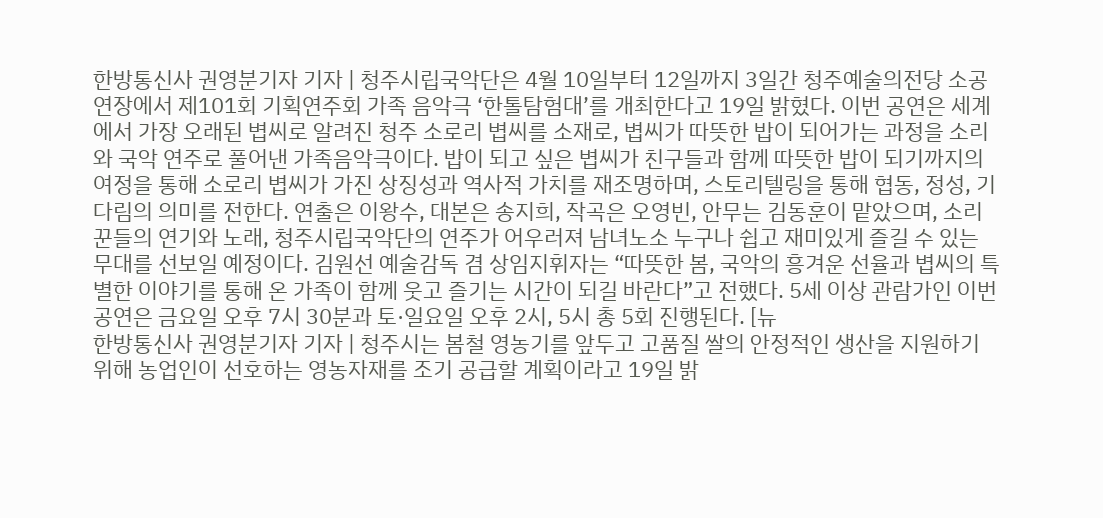한방통신사 권영분기자 기자 | 청주시립국악단은 4월 10일부터 12일까지 3일간 청주예술의전당 소공연장에서 제101회 기획연주회 가족 음악극 ‘한톨탐험대’를 개최한다고 19일 밝혔다. 이번 공연은 세계에서 가장 오래된 볍씨로 알려진 청주 소로리 볍씨를 소재로, 볍씨가 따뜻한 밥이 되어가는 과정을 소리와 국악 연주로 풀어낸 가족음악극이다. 밥이 되고 싶은 볍씨가 친구들과 함께 따뜻한 밥이 되기까지의 여정을 통해 소로리 볍씨가 가진 상징성과 역사적 가치를 재조명하며, 스토리텔링을 통해 협동, 정성, 기다림의 의미를 전한다. 연출은 이왕수, 대본은 송지희, 작곡은 오영빈, 안무는 김동훈이 맡았으며, 소리꾼들의 연기와 노래, 청주시립국악단의 연주가 어우러져 남녀노소 누구나 쉽고 재미있게 즐길 수 있는 무대를 선보일 예정이다. 김원선 예술감독 겸 상임지휘자는 “따뜻한 봄, 국악의 흥겨운 선율과 볍씨의 특별한 이야기를 통해 온 가족이 함께 웃고 즐기는 시간이 되길 바란다”고 전했다. 5세 이상 관람가인 이번 공연은 금요일 오후 7시 30분과 토·일요일 오후 2시, 5시 총 5회 진행된다. [뉴
한방통신사 권영분기자 기자 | 청주시는 봄철 영농기를 앞두고 고품질 쌀의 안정적인 생산을 지원하기 위해 농업인이 선호하는 영농자재를 조기 공급할 계획이라고 19일 밝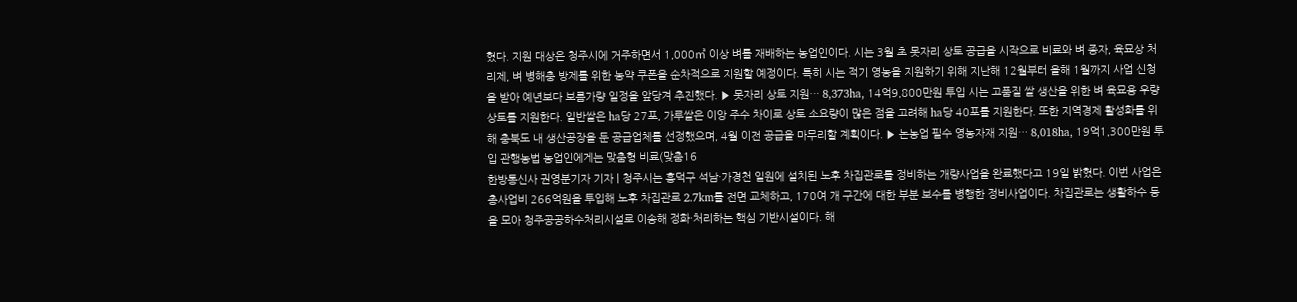혔다. 지원 대상은 청주시에 거주하면서 1,000㎡ 이상 벼를 재배하는 농업인이다. 시는 3월 초 못자리 상토 공급을 시작으로 비료와 벼 종자, 육묘상 처리제, 벼 병해충 방제를 위한 농약 쿠폰을 순차적으로 지원할 예정이다. 특히 시는 적기 영농을 지원하기 위해 지난해 12월부터 올해 1월까지 사업 신청을 받아 예년보다 보름가량 일정을 앞당겨 추진했다. ▶ 못자리 상토 지원… 8,373ha, 14억9,800만원 투입 시는 고품질 쌀 생산을 위한 벼 육묘용 우량 상토를 지원한다. 일반쌀은 ha당 27포, 가루쌀은 이앙 주수 차이로 상토 소요량이 많은 점을 고려해 ha당 40포를 지원한다. 또한 지역경제 활성화를 위해 충북도 내 생산공장을 둔 공급업체를 선정했으며, 4월 이전 공급을 마무리할 계획이다. ▶ 논농업 필수 영농자재 지원… 8,018ha, 19억1,300만원 투입 관행농법 농업인에게는 맞춤형 비료(맞춤16
한방통신사 권영분기자 기자 | 청주시는 흥덕구 석남·가경천 일원에 설치된 노후 차집관로를 정비하는 개량사업을 완료했다고 19일 밝혔다. 이번 사업은 총사업비 266억원을 투입해 노후 차집관로 2.7km를 전면 교체하고, 170여 개 구간에 대한 부분 보수를 병행한 정비사업이다. 차집관로는 생활하수 등을 모아 청주공공하수처리시설로 이송해 정화·처리하는 핵심 기반시설이다. 해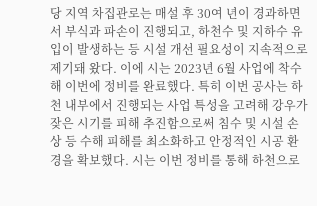당 지역 차집관로는 매설 후 30여 년이 경과하면서 부식과 파손이 진행되고, 하천수 및 지하수 유입이 발생하는 등 시설 개선 필요성이 지속적으로 제기돼 왔다. 이에 시는 2023년 6월 사업에 착수해 이번에 정비를 완료했다. 특히 이번 공사는 하천 내부에서 진행되는 사업 특성을 고려해 강우가 잦은 시기를 피해 추진함으로써 침수 및 시설 손상 등 수해 피해를 최소화하고 안정적인 시공 환경을 확보했다. 시는 이번 정비를 통해 하천으로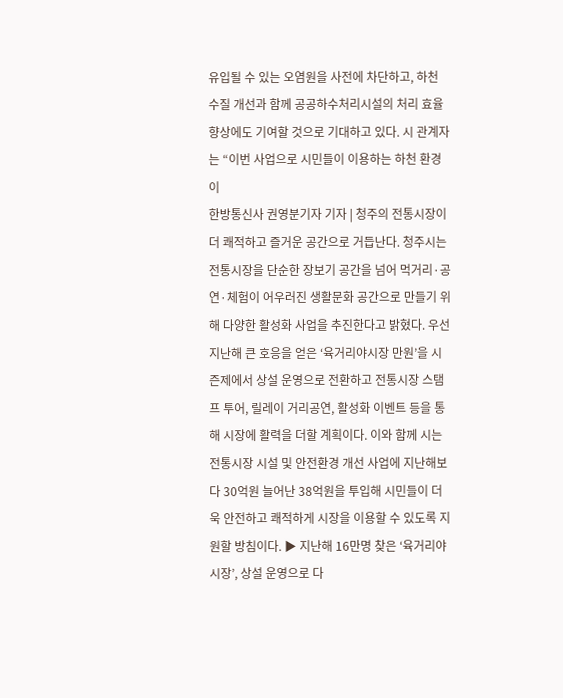유입될 수 있는 오염원을 사전에 차단하고, 하천 수질 개선과 함께 공공하수처리시설의 처리 효율 향상에도 기여할 것으로 기대하고 있다. 시 관계자는 “이번 사업으로 시민들이 이용하는 하천 환경이
한방통신사 권영분기자 기자 | 청주의 전통시장이 더 쾌적하고 즐거운 공간으로 거듭난다. 청주시는 전통시장을 단순한 장보기 공간을 넘어 먹거리·공연·체험이 어우러진 생활문화 공간으로 만들기 위해 다양한 활성화 사업을 추진한다고 밝혔다. 우선 지난해 큰 호응을 얻은 ‘육거리야시장 만원’을 시즌제에서 상설 운영으로 전환하고 전통시장 스탬프 투어, 릴레이 거리공연, 활성화 이벤트 등을 통해 시장에 활력을 더할 계획이다. 이와 함께 시는 전통시장 시설 및 안전환경 개선 사업에 지난해보다 30억원 늘어난 38억원을 투입해 시민들이 더욱 안전하고 쾌적하게 시장을 이용할 수 있도록 지원할 방침이다. ▶ 지난해 16만명 찾은 ‘육거리야시장’, 상설 운영으로 다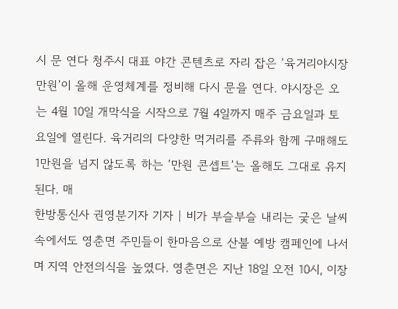시 문 연다 청주시 대표 야간 콘텐츠로 자리 잡은 ‘육거리야시장 만원’이 올해 운영체계를 정비해 다시 문을 연다. 야시장은 오는 4월 10일 개막식을 시작으로 7월 4일까지 매주 금요일과 토요일에 열린다. 육거리의 다양한 먹거리를 주류와 함께 구매해도 1만원을 넘지 않도록 하는 ‘만원 콘셉트’는 올해도 그대로 유지된다. 매
한방통신사 권영분기자 기자 | 비가 부슬부슬 내리는 궂은 날씨 속에서도 영춘면 주민들이 한마음으로 산불 예방 캠페인에 나서며 지역 안전의식을 높였다. 영춘면은 지난 18일 오전 10시, 이장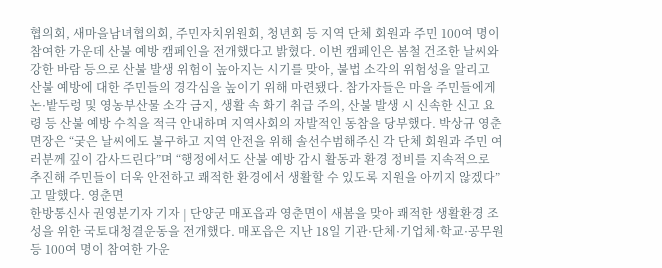협의회, 새마을남녀협의회, 주민자치위원회, 청년회 등 지역 단체 회원과 주민 100여 명이 참여한 가운데 산불 예방 캠페인을 전개했다고 밝혔다. 이번 캠페인은 봄철 건조한 날씨와 강한 바람 등으로 산불 발생 위험이 높아지는 시기를 맞아, 불법 소각의 위험성을 알리고 산불 예방에 대한 주민들의 경각심을 높이기 위해 마련됐다. 참가자들은 마을 주민들에게 논·밭두렁 및 영농부산물 소각 금지, 생활 속 화기 취급 주의, 산불 발생 시 신속한 신고 요령 등 산불 예방 수칙을 적극 안내하며 지역사회의 자발적인 동참을 당부했다. 박상규 영춘면장은 “궂은 날씨에도 불구하고 지역 안전을 위해 솔선수범해주신 각 단체 회원과 주민 여러분께 깊이 감사드린다”며 “행정에서도 산불 예방 감시 활동과 환경 정비를 지속적으로 추진해 주민들이 더욱 안전하고 쾌적한 환경에서 생활할 수 있도록 지원을 아끼지 않겠다”고 말했다. 영춘면
한방통신사 권영분기자 기자 | 단양군 매포읍과 영춘면이 새봄을 맞아 쾌적한 생활환경 조성을 위한 국토대청결운동을 전개했다. 매포읍은 지난 18일 기관·단체·기업체·학교·공무원 등 100여 명이 참여한 가운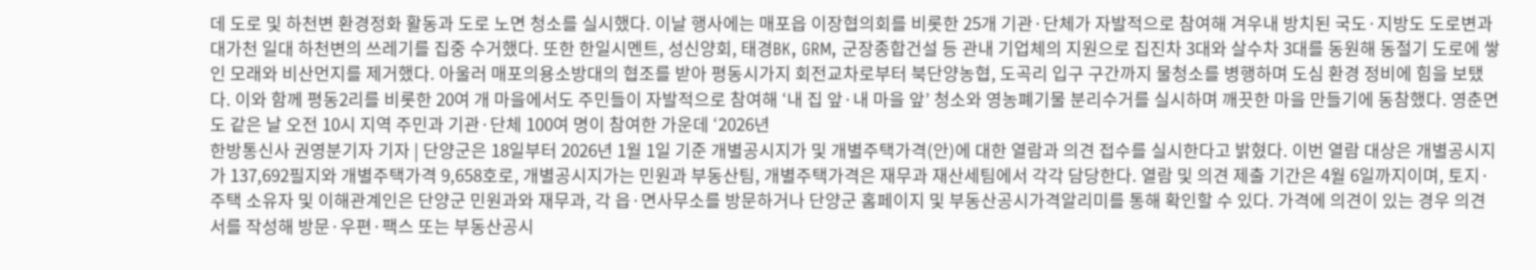데 도로 및 하천변 환경정화 활동과 도로 노면 청소를 실시했다. 이날 행사에는 매포읍 이장협의회를 비롯한 25개 기관·단체가 자발적으로 참여해 겨우내 방치된 국도·지방도 도로변과 대가천 일대 하천변의 쓰레기를 집중 수거했다. 또한 한일시멘트, 성신양회, 태경BK, GRM, 군장종합건설 등 관내 기업체의 지원으로 집진차 3대와 살수차 3대를 동원해 동절기 도로에 쌓인 모래와 비산먼지를 제거했다. 아울러 매포의용소방대의 협조를 받아 평동시가지 회전교차로부터 북단양농협, 도곡리 입구 구간까지 물청소를 병행하며 도심 환경 정비에 힘을 보탰다. 이와 함께 평동2리를 비롯한 20여 개 마을에서도 주민들이 자발적으로 참여해 ‘내 집 앞·내 마을 앞’ 청소와 영농폐기물 분리수거를 실시하며 깨끗한 마을 만들기에 동참했다. 영춘면도 같은 날 오전 10시 지역 주민과 기관·단체 100여 명이 참여한 가운데 ‘2026년
한방통신사 권영분기자 기자 | 단양군은 18일부터 2026년 1월 1일 기준 개별공시지가 및 개별주택가격(안)에 대한 열람과 의견 접수를 실시한다고 밝혔다. 이번 열람 대상은 개별공시지가 137,692필지와 개별주택가격 9,658호로, 개별공시지가는 민원과 부동산팀, 개별주택가격은 재무과 재산세팀에서 각각 담당한다. 열람 및 의견 제출 기간은 4월 6일까지이며, 토지·주택 소유자 및 이해관계인은 단양군 민원과와 재무과, 각 읍·면사무소를 방문하거나 단양군 홈페이지 및 부동산공시가격알리미를 통해 확인할 수 있다. 가격에 의견이 있는 경우 의견서를 작성해 방문·우편·팩스 또는 부동산공시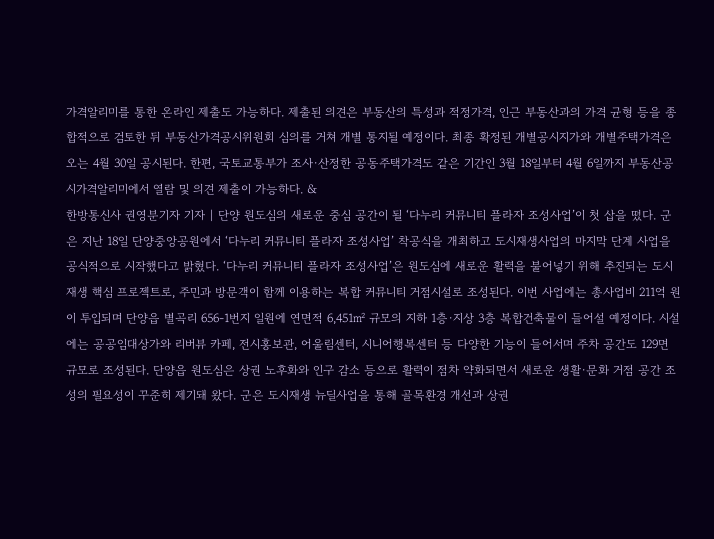가격알리미를 통한 온라인 제출도 가능하다. 제출된 의견은 부동산의 특성과 적정가격, 인근 부동산과의 가격 균형 등을 종합적으로 검토한 뒤 부동산가격공시위원회 심의를 거쳐 개별 통지될 예정이다. 최종 확정된 개별공시지가와 개별주택가격은 오는 4월 30일 공시된다. 한편, 국토교통부가 조사·산정한 공동주택가격도 같은 기간인 3월 18일부터 4월 6일까지 부동산공시가격알리미에서 열람 및 의견 제출이 가능하다. &
한방통신사 권영분기자 기자 | 단양 원도심의 새로운 중심 공간이 될 ‘다누리 커뮤니티 플라자 조성사업’이 첫 삽을 떴다. 군은 지난 18일 단양중앙공원에서 ‘다누리 커뮤니티 플라자 조성사업’ 착공식을 개최하고 도시재생사업의 마지막 단계 사업을 공식적으로 시작했다고 밝혔다. ‘다누리 커뮤니티 플라자 조성사업’은 원도심에 새로운 활력을 불어넣기 위해 추진되는 도시재생 핵심 프로젝트로, 주민과 방문객이 함께 이용하는 복합 커뮤니티 거점시설로 조성된다. 이번 사업에는 총사업비 211억 원이 투입되며 단양읍 별곡리 656-1번지 일원에 연면적 6,451㎡ 규모의 지하 1층·지상 3층 복합건축물이 들어설 예정이다. 시설에는 공공임대상가와 리버뷰 카페, 전시홍보관, 어울림센터, 시니어행복센터 등 다양한 기능이 들어서며 주차 공간도 129면 규모로 조성된다. 단양읍 원도심은 상권 노후화와 인구 감소 등으로 활력이 점차 약화되면서 새로운 생활·문화 거점 공간 조성의 필요성이 꾸준히 제기돼 왔다. 군은 도시재생 뉴딜사업을 통해 골목환경 개선과 상권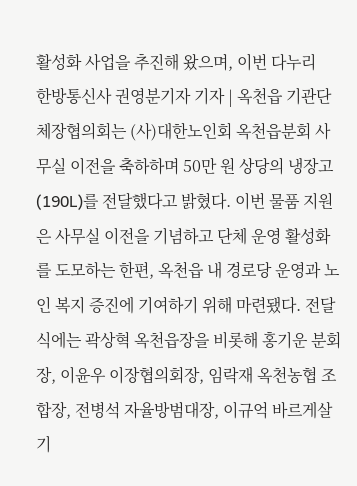활성화 사업을 추진해 왔으며, 이번 다누리
한방통신사 권영분기자 기자 | 옥천읍 기관단체장협의회는 (사)대한노인회 옥천읍분회 사무실 이전을 축하하며 50만 원 상당의 냉장고(190L)를 전달했다고 밝혔다. 이번 물품 지원은 사무실 이전을 기념하고 단체 운영 활성화를 도모하는 한편, 옥천읍 내 경로당 운영과 노인 복지 증진에 기여하기 위해 마련됐다. 전달식에는 곽상혁 옥천읍장을 비롯해 홍기운 분회장, 이윤우 이장협의회장, 임락재 옥천농협 조합장, 전병석 자율방범대장, 이규억 바르게살기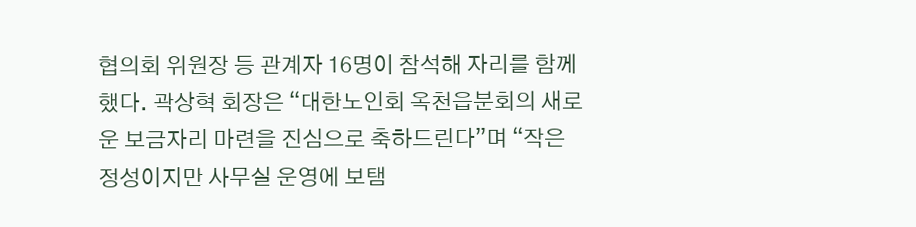협의회 위원장 등 관계자 16명이 참석해 자리를 함께했다. 곽상혁 회장은 “대한노인회 옥천읍분회의 새로운 보금자리 마련을 진심으로 축하드린다”며 “작은 정성이지만 사무실 운영에 보탬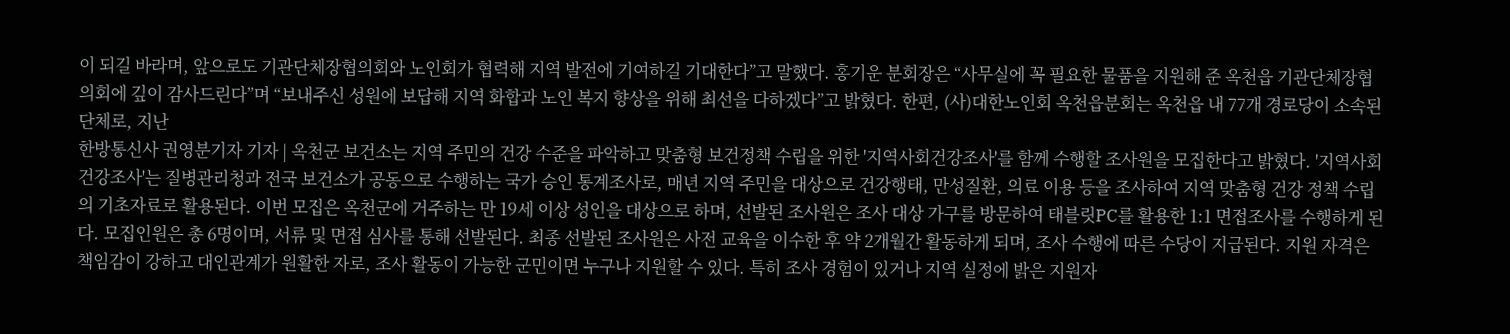이 되길 바라며, 앞으로도 기관단체장협의회와 노인회가 협력해 지역 발전에 기여하길 기대한다”고 말했다. 홍기운 분회장은 “사무실에 꼭 필요한 물품을 지원해 준 옥천읍 기관단체장협의회에 깊이 감사드린다”며 “보내주신 성원에 보답해 지역 화합과 노인 복지 향상을 위해 최선을 다하겠다”고 밝혔다. 한편, (사)대한노인회 옥천읍분회는 옥천읍 내 77개 경로당이 소속된 단체로, 지난
한방통신사 권영분기자 기자 | 옥천군 보건소는 지역 주민의 건강 수준을 파악하고 맞춤형 보건정책 수립을 위한 '지역사회건강조사'를 함께 수행할 조사원을 모집한다고 밝혔다. '지역사회건강조사'는 질병관리청과 전국 보건소가 공동으로 수행하는 국가 승인 통계조사로, 매년 지역 주민을 대상으로 건강행태, 만성질환, 의료 이용 등을 조사하여 지역 맞춤형 건강 정책 수립의 기초자료로 활용된다. 이번 모집은 옥천군에 거주하는 만 19세 이상 성인을 대상으로 하며, 선발된 조사원은 조사 대상 가구를 방문하여 태블릿PC를 활용한 1:1 면접조사를 수행하게 된다. 모집인원은 총 6명이며, 서류 및 면접 심사를 통해 선발된다. 최종 선발된 조사원은 사전 교육을 이수한 후 약 2개월간 활동하게 되며, 조사 수행에 따른 수당이 지급된다. 지원 자격은 책임감이 강하고 대인관계가 원활한 자로, 조사 활동이 가능한 군민이면 누구나 지원할 수 있다. 특히 조사 경험이 있거나 지역 실정에 밝은 지원자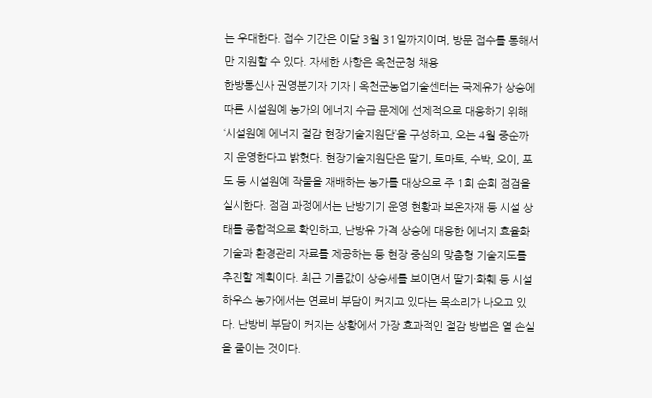는 우대한다. 접수 기간은 이달 3월 31일까지이며, 방문 접수를 통해서만 지원할 수 있다. 자세한 사항은 옥천군청 채용
한방통신사 권영분기자 기자 | 옥천군농업기술센터는 국제유가 상승에 따른 시설원예 농가의 에너지 수급 문제에 선제적으로 대응하기 위해 ‘시설원예 에너지 절감 현장기술지원단’을 구성하고, 오는 4월 중순까지 운영한다고 밝혔다. 현장기술지원단은 딸기, 토마토, 수박, 오이, 포도 등 시설원예 작물을 재배하는 농가를 대상으로 주 1회 순회 점검을 실시한다. 점검 과정에서는 난방기기 운영 현황과 보온자재 등 시설 상태를 종합적으로 확인하고, 난방유 가격 상승에 대응한 에너지 효율화 기술과 환경관리 자료를 제공하는 등 현장 중심의 맞춤형 기술지도를 추진할 계획이다. 최근 기름값이 상승세를 보이면서 딸기·화훼 등 시설하우스 농가에서는 연료비 부담이 커지고 있다는 목소리가 나오고 있다. 난방비 부담이 커지는 상황에서 가장 효과적인 절감 방법은 열 손실을 줄이는 것이다.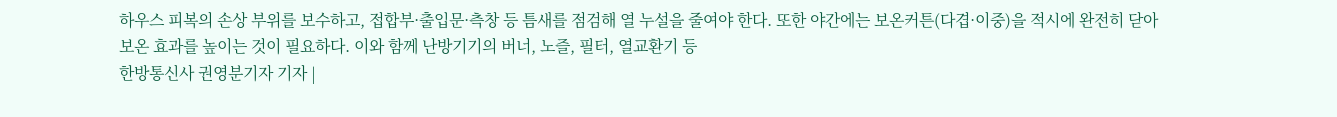하우스 피복의 손상 부위를 보수하고, 접합부·출입문·측창 등 틈새를 점검해 열 누설을 줄여야 한다. 또한 야간에는 보온커튼(다겹·이중)을 적시에 완전히 닫아 보온 효과를 높이는 것이 필요하다. 이와 함께 난방기기의 버너, 노즐, 필터, 열교환기 등
한방통신사 권영분기자 기자 |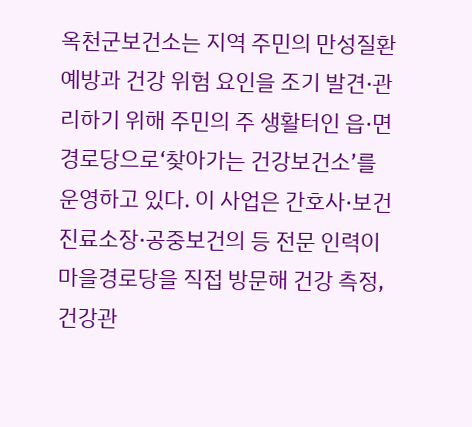옥천군보건소는 지역 주민의 만성질환 예방과 건강 위험 요인을 조기 발견·관리하기 위해 주민의 주 생활터인 읍·면 경로당으로‘찾아가는 건강보건소’를 운영하고 있다. 이 사업은 간호사·보건진료소장·공중보건의 등 전문 인력이 마을경로당을 직접 방문해 건강 측정, 건강관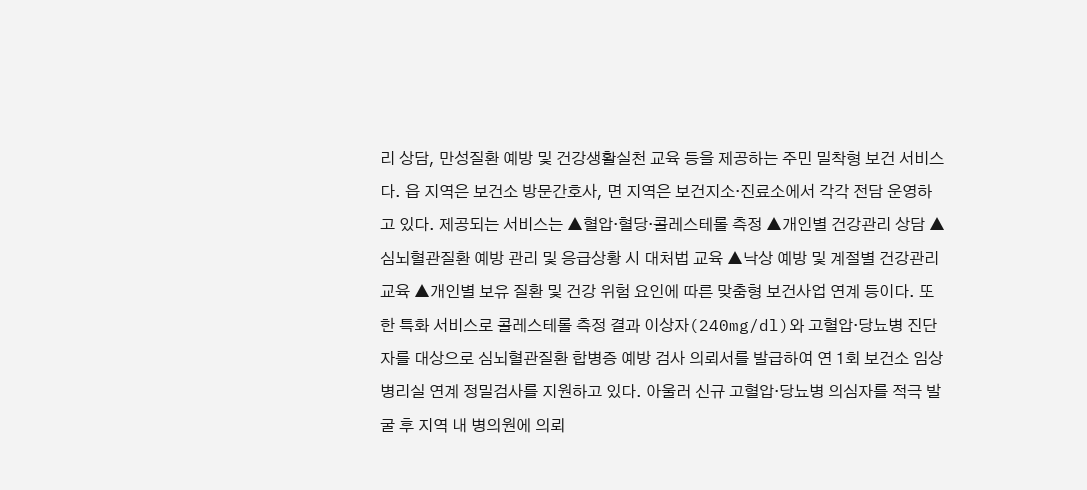리 상담, 만성질환 예방 및 건강생활실천 교육 등을 제공하는 주민 밀착형 보건 서비스다. 읍 지역은 보건소 방문간호사, 면 지역은 보건지소·진료소에서 각각 전담 운영하고 있다. 제공되는 서비스는 ▲혈압·혈당·콜레스테롤 측정 ▲개인별 건강관리 상담 ▲심뇌혈관질환 예방 관리 및 응급상황 시 대처법 교육 ▲낙상 예방 및 계절별 건강관리 교육 ▲개인별 보유 질환 및 건강 위험 요인에 따른 맞춤형 보건사업 연계 등이다. 또한 특화 서비스로 콜레스테롤 측정 결과 이상자(240mg/dl)와 고혈압·당뇨병 진단자를 대상으로 심뇌혈관질환 합병증 예방 검사 의뢰서를 발급하여 연 1회 보건소 임상병리실 연계 정밀검사를 지원하고 있다. 아울러 신규 고혈압·당뇨병 의심자를 적극 발굴 후 지역 내 병의원에 의뢰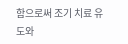함으로써 조기 치료 유도와